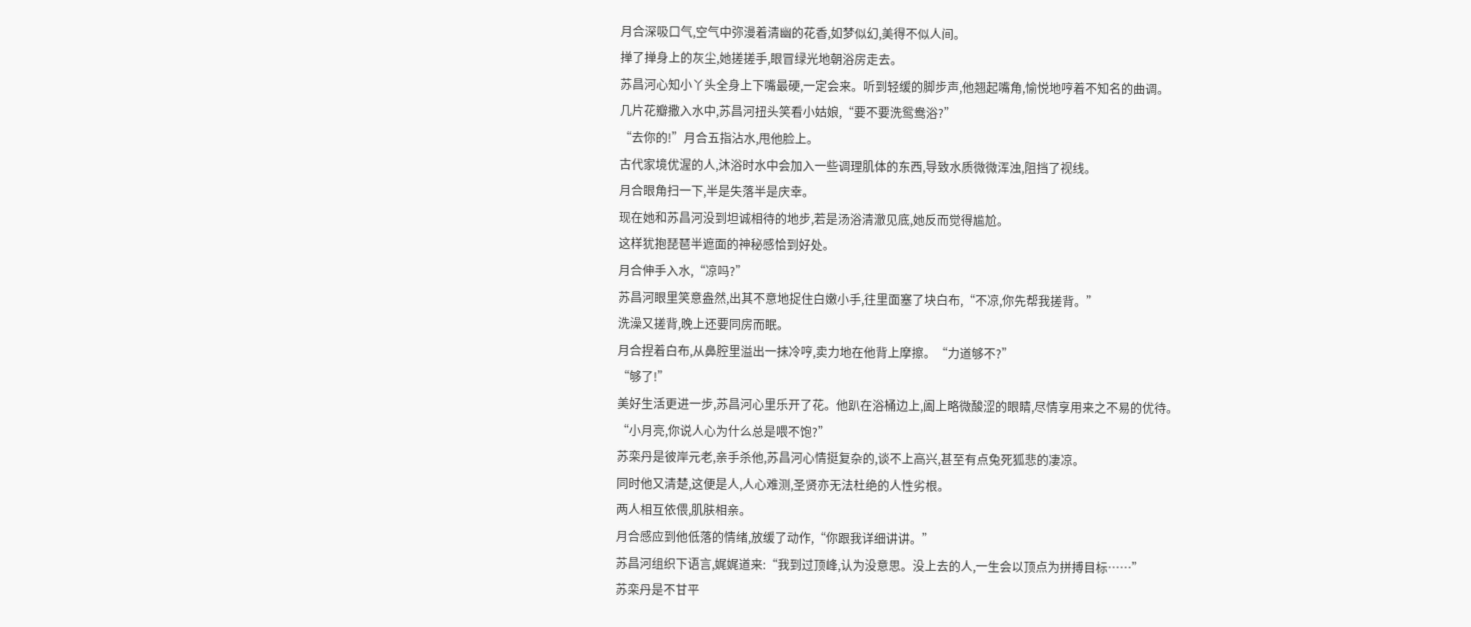月合深吸口气,空气中弥漫着清幽的花香,如梦似幻,美得不似人间。
掸了掸身上的灰尘,她搓搓手,眼冒绿光地朝浴房走去。
苏昌河心知小丫头全身上下嘴最硬,一定会来。听到轻缓的脚步声,他翘起嘴角,愉悦地哼着不知名的曲调。
几片花瓣撒入水中,苏昌河扭头笑看小姑娘,“要不要洗鸳鸯浴?”
“去你的!”月合五指沾水,甩他脸上。
古代家境优渥的人,沐浴时水中会加入一些调理肌体的东西,导致水质微微浑浊,阻挡了视线。
月合眼角扫一下,半是失落半是庆幸。
现在她和苏昌河没到坦诚相待的地步,若是汤浴清澈见底,她反而觉得尴尬。
这样犹抱琵琶半遮面的神秘感恰到好处。
月合伸手入水,“凉吗?”
苏昌河眼里笑意盎然,出其不意地捉住白嫩小手,往里面塞了块白布,“不凉,你先帮我搓背。”
洗澡又搓背,晚上还要同房而眠。
月合捏着白布,从鼻腔里溢出一抹冷哼,卖力地在他背上摩擦。“力道够不?”
“够了!”
美好生活更进一步,苏昌河心里乐开了花。他趴在浴桶边上,阖上略微酸涩的眼睛,尽情享用来之不易的优待。
“小月亮,你说人心为什么总是喂不饱?”
苏栾丹是彼岸元老,亲手杀他,苏昌河心情挺复杂的,谈不上高兴,甚至有点兔死狐悲的凄凉。
同时他又清楚,这便是人,人心难测,圣贤亦无法杜绝的人性劣根。
两人相互依偎,肌肤相亲。
月合感应到他低落的情绪,放缓了动作,“你跟我详细讲讲。”
苏昌河组织下语言,娓娓道来:“我到过顶峰,认为没意思。没上去的人,一生会以顶点为拼搏目标……”
苏栾丹是不甘平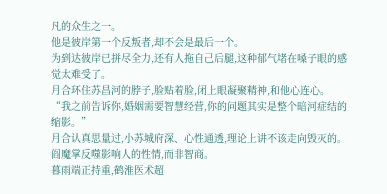凡的众生之一。
他是彼岸第一个反叛者,却不会是最后一个。
为到达彼岸已拼尽全力,还有人拖自己后腿,这种郁气堵在嗓子眼的感觉太难受了。
月合环住苏昌河的脖子,脸贴着脸,闭上眼凝聚精神,和他心连心。
“我之前告诉你,婚姻需要智慧经营,你的问题其实是整个暗河症结的缩影。”
月合认真思量过,小苏城府深、心性通透,理论上讲不该走向毁灭的。阎魔掌反噬影响人的性情,而非智商。
暮雨端正持重,鹤淮医术超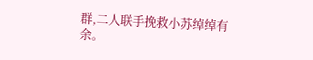群,二人联手挽救小苏绰绰有余。